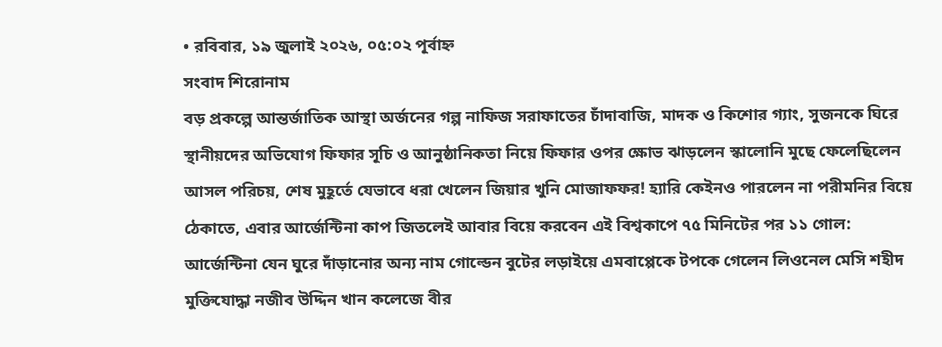• রবিবার, ১৯ জুলাই ২০২৬, ০৫:০২ পূর্বাহ্ন
সংবাদ শিরোনাম
বড় প্রকল্পে আন্তর্জাতিক আস্থা অর্জনের গল্প নাফিজ সরাফাতের চাঁদাবাজি, মাদক ও কিশোর গ্যাং, সুজনকে ঘিরে স্থানীয়দের অভিযোগ ফিফার সূচি ও আনুষ্ঠানিকতা নিয়ে ফিফার ওপর ক্ষোভ ঝাড়লেন স্কালোনি মুছে ফেলেছিলেন আসল পরিচয়, শেষ মুহূর্তে যেভাবে ধরা খেলেন জিয়ার খুনি মোজাফফর! হ্যারি কেইনও পারলেন না পরীমনির বিয়ে ঠেকাতে, এবার আর্জেন্টিনা কাপ জিতলেই আবার বিয়ে করবেন এই বিশ্বকাপে ৭৫ মিনিটের পর ১১ গোল: আর্জেন্টিনা যেন ঘুরে দাঁড়ানোর অন্য নাম গোল্ডেন বুটের লড়াইয়ে এমবাপ্পেকে টপকে গেলেন লিওনেল মেসি শহীদ মুক্তিযোদ্ধা নজীব উদ্দিন খান কলেজে বীর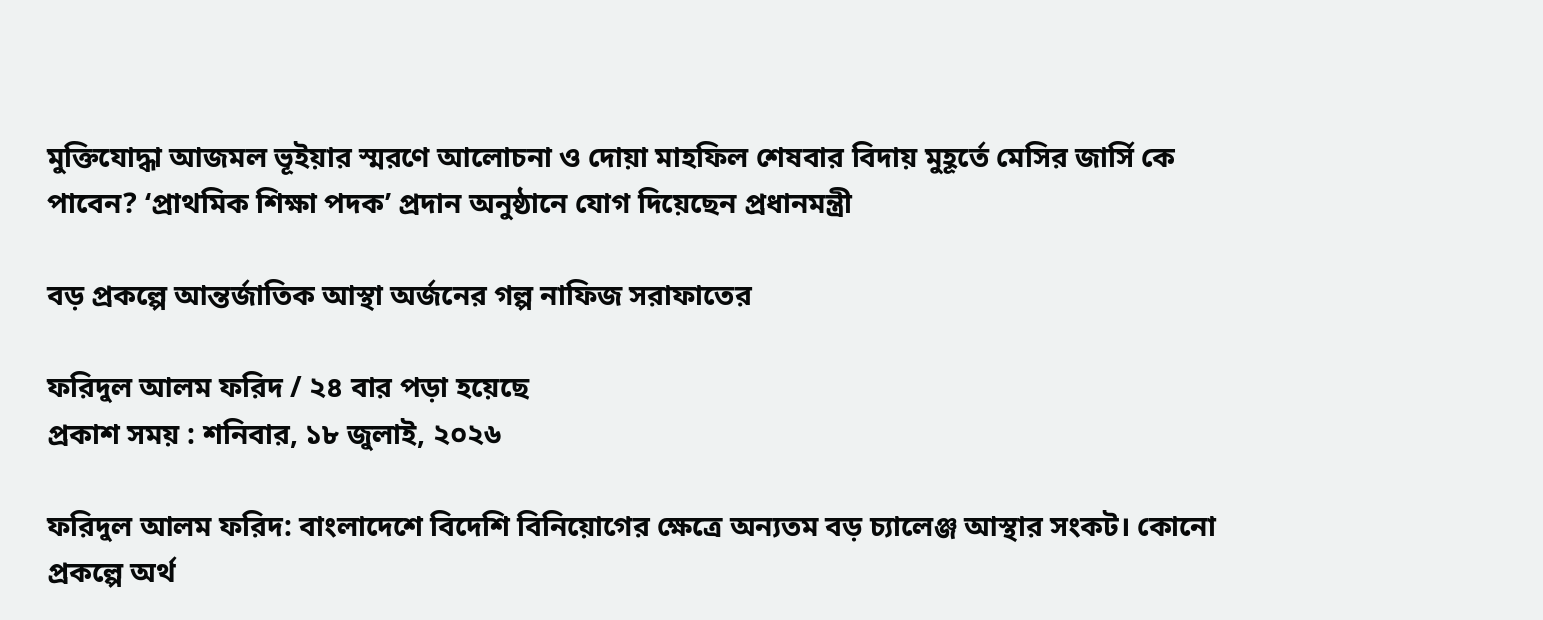মুক্তিযোদ্ধা আজমল ভূইয়ার স্মরণে আলোচনা ও দোয়া মাহফিল শেষবার বিদায় মুহূর্তে মেসির জার্সি কে পাবেন? ‘প্রাথমিক শিক্ষা পদক’ প্রদান অনুষ্ঠানে যোগ দিয়েছেন প্রধানমন্ত্রী

বড় প্রকল্পে আন্তর্জাতিক আস্থা অর্জনের গল্প নাফিজ সরাফাতের

ফরিদুল আলম ফরিদ / ২৪ বার পড়া হয়েছে
প্রকাশ সময় : শনিবার, ১৮ জুলাই, ২০২৬

ফরিদুল আলম ফরিদ: বাংলাদেশে বিদেশি বিনিয়োগের ক্ষেত্রে অন্যতম বড় চ্যালেঞ্জ আস্থার সংকট। কোনো প্রকল্পে অর্থ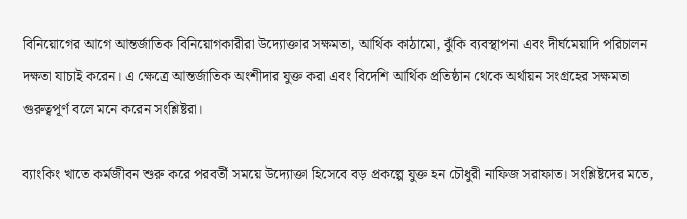বিনিয়োগের আগে আন্তর্জাতিক বিনিয়োগকারীরা উদ্যোক্তার সক্ষমতা, আর্থিক কাঠামো, ঝুঁকি ব্যবস্থাপনা এবং দীর্ঘমেয়াদি পরিচালন দক্ষতা যাচাই করেন। এ ক্ষেত্রে আন্তর্জাতিক অংশীদার যুক্ত করা এবং বিদেশি আর্থিক প্রতিষ্ঠান থেকে অর্থায়ন সংগ্রহের সক্ষমতা গুরুত্বপূর্ণ বলে মনে করেন সংশ্লিষ্টরা।

ব্যাংকিং খাতে কর্মজীবন শুরু করে পরবর্তী সময়ে উদ্যোক্তা হিসেবে বড় প্রকল্পে যুক্ত হন চৌধুরী নাফিজ সরাফাত। সংশ্লিষ্টদের মতে,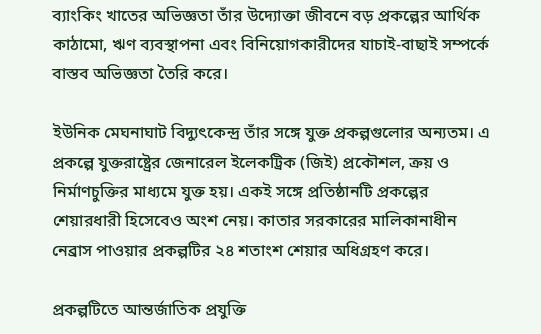ব্যাংকিং খাতের অভিজ্ঞতা তাঁর উদ্যোক্তা জীবনে বড় প্রকল্পের আর্থিক কাঠামো, ঋণ ব্যবস্থাপনা এবং বিনিয়োগকারীদের যাচাই-বাছাই সম্পর্কে বাস্তব অভিজ্ঞতা তৈরি করে।

ইউনিক মেঘনাঘাট বিদ্যুৎকেন্দ্র তাঁর সঙ্গে যুক্ত প্রকল্পগুলোর অন্যতম। এ প্রকল্পে যুক্তরাষ্ট্রের জেনারেল ইলেকট্রিক (জিই) প্রকৌশল, ক্রয় ও নির্মাণচুক্তির মাধ্যমে যুক্ত হয়। একই সঙ্গে প্রতিষ্ঠানটি প্রকল্পের শেয়ারধারী হিসেবেও অংশ নেয়। কাতার সরকারের মালিকানাধীন নেব্রাস পাওয়ার প্রকল্পটির ২৪ শতাংশ শেয়ার অধিগ্রহণ করে।

প্রকল্পটিতে আন্তর্জাতিক প্রযুক্তি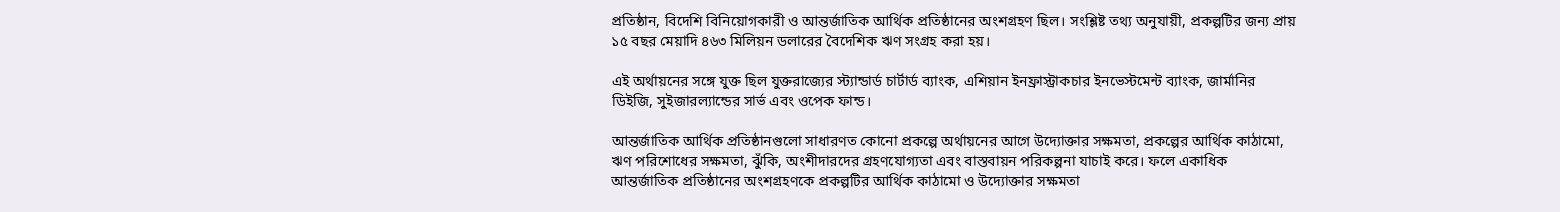প্রতিষ্ঠান, বিদেশি বিনিয়োগকারী ও আন্তর্জাতিক আর্থিক প্রতিষ্ঠানের অংশগ্রহণ ছিল। সংশ্লিষ্ট তথ্য অনুযায়ী, প্রকল্পটির জন্য প্রায় ১৫ বছর মেয়াদি ৪৬৩ মিলিয়ন ডলারের বৈদেশিক ঋণ সংগ্রহ করা হয়।

এই অর্থায়নের সঙ্গে যুক্ত ছিল যুক্তরাজ্যের স্ট্যান্ডার্ড চার্টার্ড ব্যাংক, এশিয়ান ইনফ্রাস্ট্রাকচার ইনভেস্টমেন্ট ব্যাংক, জার্মানির ডিইজি, সুইজারল্যান্ডের সার্ভ এবং ওপেক ফান্ড।

আন্তর্জাতিক আর্থিক প্রতিষ্ঠানগুলো সাধারণত কোনো প্রকল্পে অর্থায়নের আগে উদ্যোক্তার সক্ষমতা, প্রকল্পের আর্থিক কাঠামো, ঋণ পরিশোধের সক্ষমতা, ঝুঁকি, অংশীদারদের গ্রহণযোগ্যতা এবং বাস্তবায়ন পরিকল্পনা যাচাই করে। ফলে একাধিক আন্তর্জাতিক প্রতিষ্ঠানের অংশগ্রহণকে প্রকল্পটির আর্থিক কাঠামো ও উদ্যোক্তার সক্ষমতা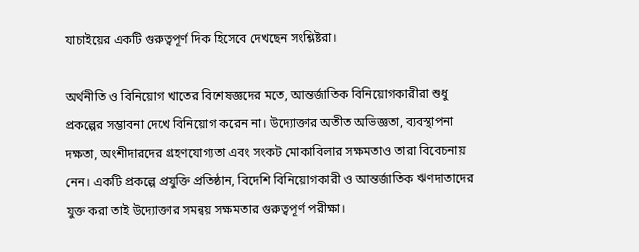যাচাইয়ের একটি গুরুত্বপূর্ণ দিক হিসেবে দেখছেন সংশ্লিষ্টরা।

অর্থনীতি ও বিনিয়োগ খাতের বিশেষজ্ঞদের মতে, আন্তর্জাতিক বিনিয়োগকারীরা শুধু প্রকল্পের সম্ভাবনা দেখে বিনিয়োগ করেন না। উদ্যোক্তার অতীত অভিজ্ঞতা, ব্যবস্থাপনা দক্ষতা, অংশীদারদের গ্রহণযোগ্যতা এবং সংকট মোকাবিলার সক্ষমতাও তারা বিবেচনায় নেন। একটি প্রকল্পে প্রযুক্তি প্রতিষ্ঠান, বিদেশি বিনিয়োগকারী ও আন্তর্জাতিক ঋণদাতাদের যুক্ত করা তাই উদ্যোক্তার সমন্বয় সক্ষমতার গুরুত্বপূর্ণ পরীক্ষা।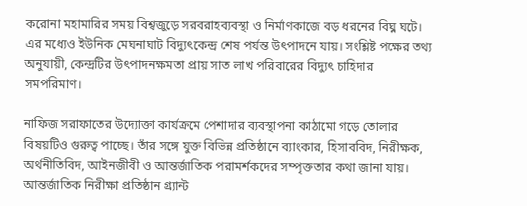করোনা মহামারির সময় বিশ্বজুড়ে সরবরাহব্যবস্থা ও নির্মাণকাজে বড় ধরনের বিঘ্ন ঘটে। এর মধ্যেও ইউনিক মেঘনাঘাট বিদ্যুৎকেন্দ্র শেষ পর্যন্ত উৎপাদনে যায়। সংশ্লিষ্ট পক্ষের তথ্য অনুযায়ী, কেন্দ্রটির উৎপাদনক্ষমতা প্রায় সাত লাখ পরিবারের বিদ্যুৎ চাহিদার সমপরিমাণ।

নাফিজ সরাফাতের উদ্যোক্তা কার্যক্রমে পেশাদার ব্যবস্থাপনা কাঠামো গড়ে তোলার বিষয়টিও গুরুত্ব পাচ্ছে। তাঁর সঙ্গে যুক্ত বিভিন্ন প্রতিষ্ঠানে ব্যাংকার, হিসাববিদ, নিরীক্ষক, অর্থনীতিবিদ, আইনজীবী ও আন্তর্জাতিক পরামর্শকদের সম্পৃক্ততার কথা জানা যায়। আন্তর্জাতিক নিরীক্ষা প্রতিষ্ঠান গ্র্যান্ট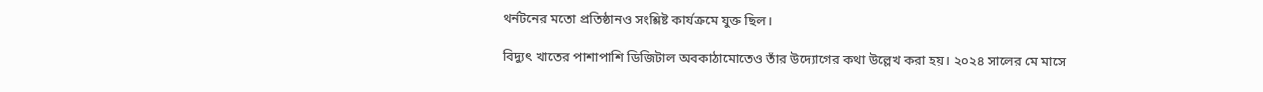থর্নটনের মতো প্রতিষ্ঠানও সংশ্লিষ্ট কার্যক্রমে যুক্ত ছিল।

বিদ্যুৎ খাতের পাশাপাশি ডিজিটাল অবকাঠামোতেও তাঁর উদ্যোগের কথা উল্লেখ করা হয়। ২০২৪ সালের মে মাসে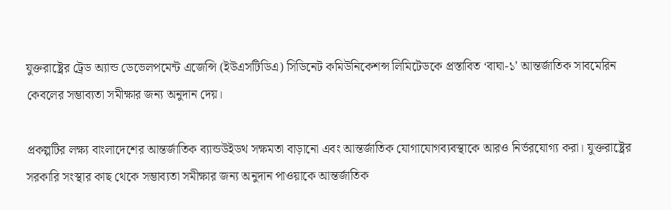যুক্তরাষ্ট্রের ট্রেড অ্যান্ড ডেভেলপমেন্ট এজেন্সি (ইউএসটিডিএ) সিডিনেট কমিউনিকেশন্স লিমিটেডকে প্রস্তাবিত ‘বাঘা-১’ আন্তর্জাতিক সাবমেরিন কেবলের সম্ভাব্যতা সমীক্ষার জন্য অনুদান দেয়।

প্রকল্পটির লক্ষ্য বাংলাদেশের আন্তর্জাতিক ব্যান্ডউইডথ সক্ষমতা বাড়ানো এবং আন্তর্জাতিক যোগাযোগব্যবস্থাকে আরও নির্ভরযোগ্য করা। যুক্তরাষ্ট্রের সরকারি সংস্থার কাছ থেকে সম্ভাব্যতা সমীক্ষার জন্য অনুদান পাওয়াকে আন্তর্জাতিক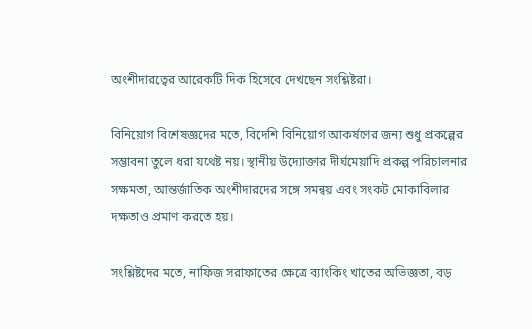অংশীদারত্বের আরেকটি দিক হিসেবে দেখছেন সংশ্লিষ্টরা।

বিনিয়োগ বিশেষজ্ঞদের মতে, বিদেশি বিনিয়োগ আকর্ষণের জন্য শুধু প্রকল্পের সম্ভাবনা তুলে ধরা যথেষ্ট নয়। স্থানীয় উদ্যোক্তার দীর্ঘমেয়াদি প্রকল্প পরিচালনার সক্ষমতা, আন্তর্জাতিক অংশীদারদের সঙ্গে সমন্বয় এবং সংকট মোকাবিলার দক্ষতাও প্রমাণ করতে হয়।

সংশ্লিষ্টদের মতে, নাফিজ সরাফাতের ক্ষেত্রে ব্যাংকিং খাতের অভিজ্ঞতা, বড়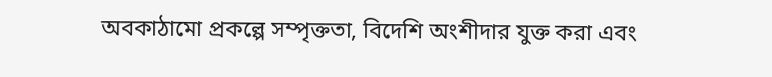অবকাঠামো প্রকল্পে সম্পৃক্ততা, বিদেশি অংশীদার যুক্ত করা এবং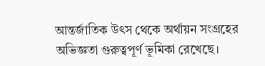আন্তর্জাতিক উৎস থেকে অর্থায়ন সংগ্রহের অভিজ্ঞতা গুরুত্বপূর্ণ ভূমিকা রেখেছে।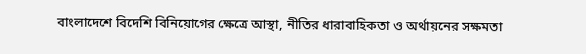বাংলাদেশে বিদেশি বিনিয়োগের ক্ষেত্রে আস্থা, নীতির ধারাবাহিকতা ও অর্থায়নের সক্ষমতা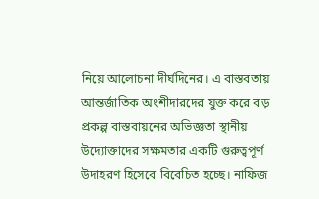নিয়ে আলোচনা দীর্ঘদিনের। এ বাস্তবতায় আন্তর্জাতিক অংশীদারদের যুক্ত করে বড় প্রকল্প বাস্তবায়নের অভিজ্ঞতা স্থানীয় উদ্যোক্তাদের সক্ষমতার একটি গুরুত্বপূর্ণ উদাহরণ হিসেবে বিবেচিত হচ্ছে। নাফিজ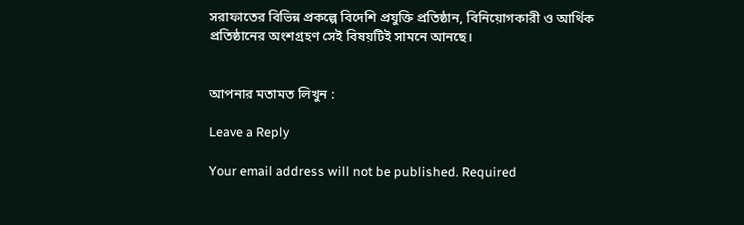সরাফাতের বিভিন্ন প্রকল্পে বিদেশি প্রযুক্তি প্রতিষ্ঠান, বিনিয়োগকারী ও আর্থিক প্রতিষ্ঠানের অংশগ্রহণ সেই বিষয়টিই সামনে আনছে।


আপনার মতামত লিখুন :

Leave a Reply

Your email address will not be published. Required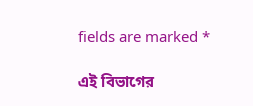fields are marked *

এই বিভাগের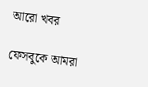আরো খবর

ফেসবুকে আমরা